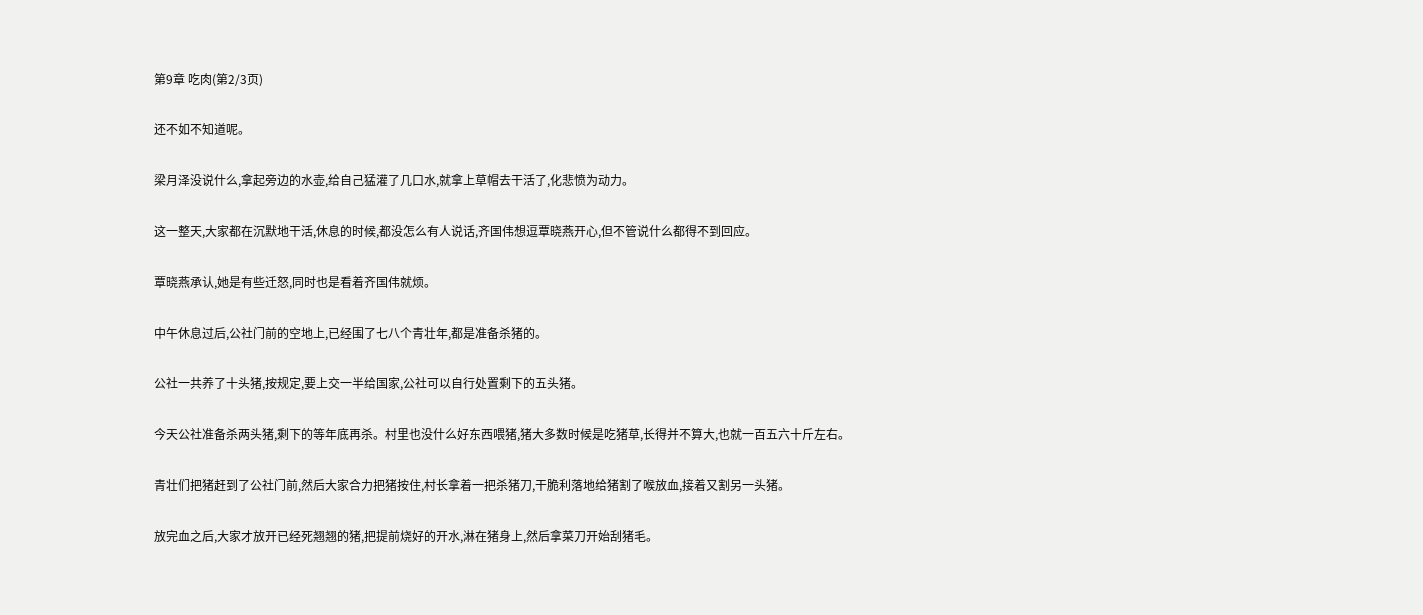第9章 吃肉(第2/3页)

还不如不知道呢。

梁月泽没说什么,拿起旁边的水壶,给自己猛灌了几口水,就拿上草帽去干活了,化悲愤为动力。

这一整天,大家都在沉默地干活,休息的时候,都没怎么有人说话,齐国伟想逗覃晓燕开心,但不管说什么都得不到回应。

覃晓燕承认,她是有些迁怒,同时也是看着齐国伟就烦。

中午休息过后,公社门前的空地上,已经围了七八个青壮年,都是准备杀猪的。

公社一共养了十头猪,按规定,要上交一半给国家,公社可以自行处置剩下的五头猪。

今天公社准备杀两头猪,剩下的等年底再杀。村里也没什么好东西喂猪,猪大多数时候是吃猪草,长得并不算大,也就一百五六十斤左右。

青壮们把猪赶到了公社门前,然后大家合力把猪按住,村长拿着一把杀猪刀,干脆利落地给猪割了喉放血,接着又割另一头猪。

放完血之后,大家才放开已经死翘翘的猪,把提前烧好的开水,淋在猪身上,然后拿菜刀开始刮猪毛。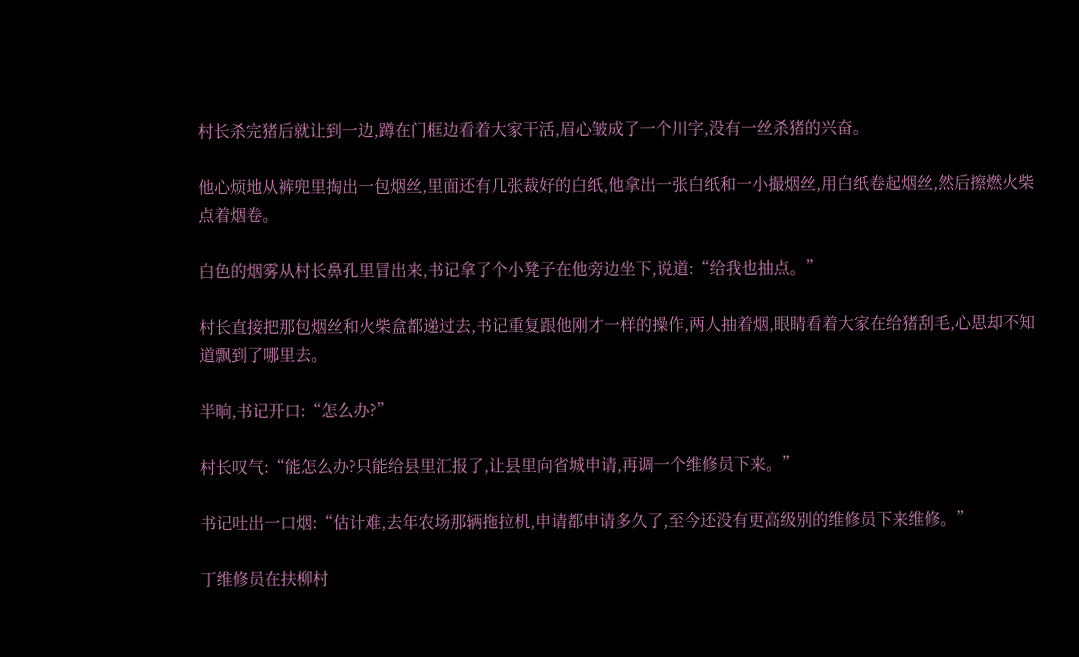村长杀完猪后就让到一边,蹲在门框边看着大家干活,眉心皱成了一个川字,没有一丝杀猪的兴奋。

他心烦地从裤兜里掏出一包烟丝,里面还有几张裁好的白纸,他拿出一张白纸和一小撮烟丝,用白纸卷起烟丝,然后擦燃火柴点着烟卷。

白色的烟雾从村长鼻孔里冒出来,书记拿了个小凳子在他旁边坐下,说道:“给我也抽点。”

村长直接把那包烟丝和火柴盒都递过去,书记重复跟他刚才一样的操作,两人抽着烟,眼睛看着大家在给猪刮毛,心思却不知道飘到了哪里去。

半晌,书记开口:“怎么办?”

村长叹气:“能怎么办?只能给县里汇报了,让县里向省城申请,再调一个维修员下来。”

书记吐出一口烟:“估计难,去年农场那辆拖拉机,申请都申请多久了,至今还没有更高级别的维修员下来维修。”

丁维修员在扶柳村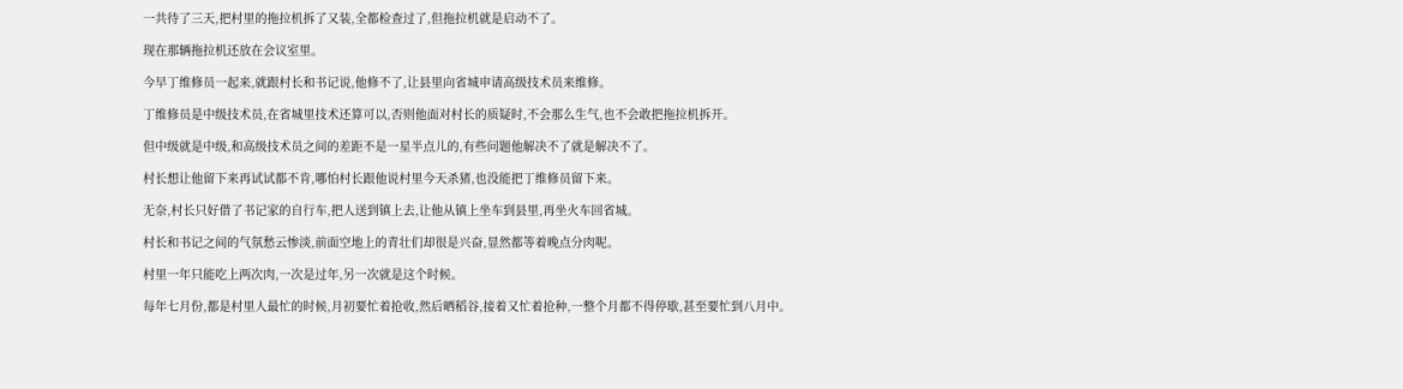一共待了三天,把村里的拖拉机拆了又装,全都检查过了,但拖拉机就是启动不了。

现在那辆拖拉机还放在会议室里。

今早丁维修员一起来,就跟村长和书记说,他修不了,让县里向省城申请高级技术员来维修。

丁维修员是中级技术员,在省城里技术还算可以,否则他面对村长的质疑时,不会那么生气,也不会敢把拖拉机拆开。

但中级就是中级,和高级技术员之间的差距不是一星半点儿的,有些问题他解决不了就是解决不了。

村长想让他留下来再试试都不肯,哪怕村长跟他说村里今天杀猪,也没能把丁维修员留下来。

无奈,村长只好借了书记家的自行车,把人送到镇上去,让他从镇上坐车到县里,再坐火车回省城。

村长和书记之间的气氛愁云惨淡,前面空地上的青壮们却很是兴奋,显然都等着晚点分肉呢。

村里一年只能吃上两次肉,一次是过年,另一次就是这个时候。

每年七月份,都是村里人最忙的时候,月初要忙着抢收,然后晒稻谷,接着又忙着抢种,一整个月都不得停歇,甚至要忙到八月中。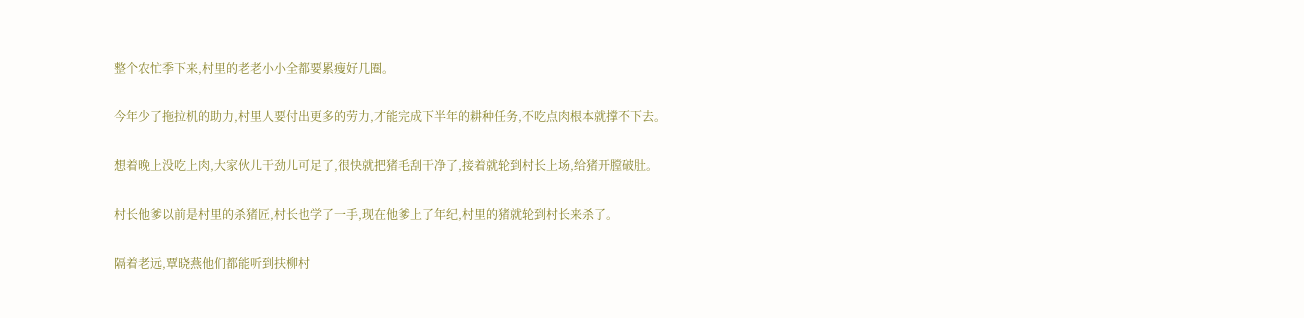整个农忙季下来,村里的老老小小全都要累瘦好几圈。

今年少了拖拉机的助力,村里人要付出更多的劳力,才能完成下半年的耕种任务,不吃点肉根本就撑不下去。

想着晚上没吃上肉,大家伙儿干劲儿可足了,很快就把猪毛刮干净了,接着就轮到村长上场,给猪开膛破肚。

村长他爹以前是村里的杀猪匠,村长也学了一手,现在他爹上了年纪,村里的猪就轮到村长来杀了。

隔着老远,覃晓燕他们都能听到扶柳村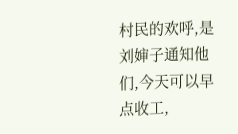村民的欢呼,是刘婶子通知他们,今天可以早点收工,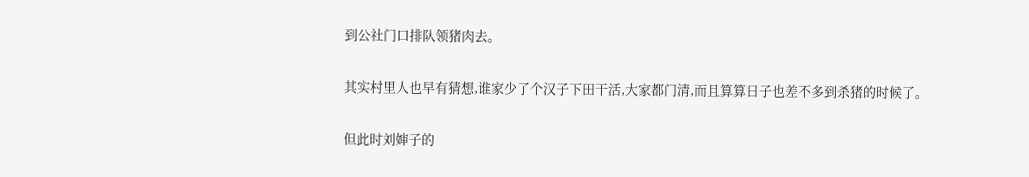到公社门口排队领猪肉去。

其实村里人也早有猜想,谁家少了个汉子下田干活,大家都门清,而且算算日子也差不多到杀猪的时候了。

但此时刘婶子的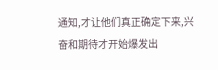通知,才让他们真正确定下来,兴奋和期待才开始爆发出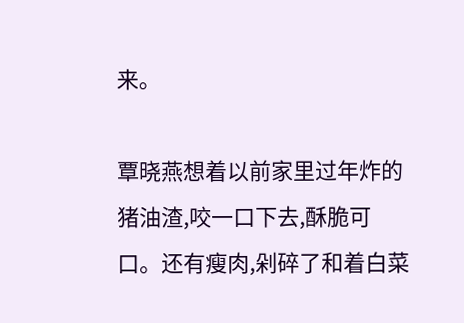来。

覃晓燕想着以前家里过年炸的猪油渣,咬一口下去,酥脆可口。还有瘦肉,剁碎了和着白菜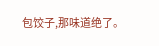包饺子,那味道绝了。